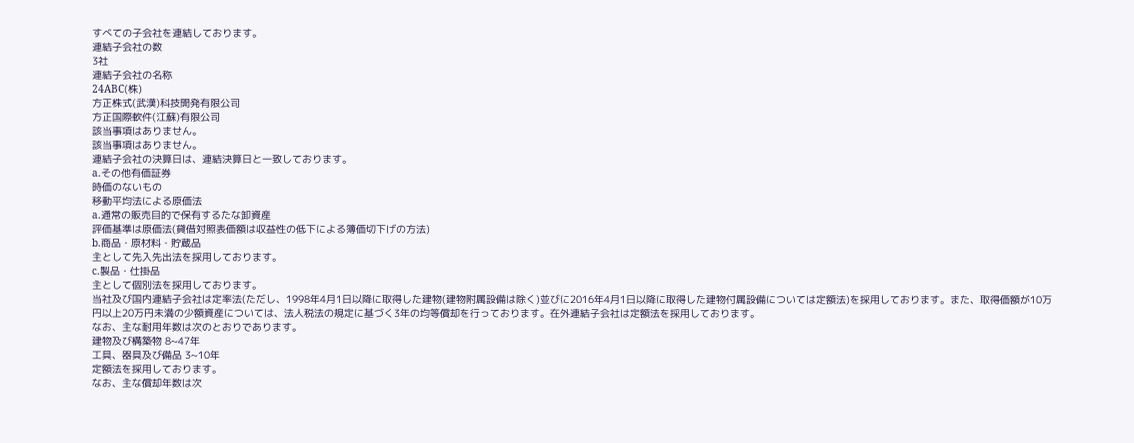すべての子会社を連結しております。
連結子会社の数
3社
連結子会社の名称
24ABC(株)
方正株式(武漢)科技開発有限公司
方正国際軟件(江蘇)有限公司
該当事項はありません。
該当事項はありません。
連結子会社の決算日は、連結決算日と一致しております。
a.その他有価証券
時価のないもの
移動平均法による原価法
a.通常の販売目的で保有するたな卸資産
評価基準は原価法(貸借対照表価額は収益性の低下による簿価切下げの方法)
b.商品・原材料・貯蔵品
主として先入先出法を採用しております。
c.製品・仕掛品
主として個別法を採用しております。
当社及び国内連結子会社は定率法(ただし、1998年4月1日以降に取得した建物(建物附属設備は除く)並びに2016年4月1日以降に取得した建物付属設備については定額法)を採用しております。また、取得価額が10万円以上20万円未満の少額資産については、法人税法の規定に基づく3年の均等償却を行っております。在外連結子会社は定額法を採用しております。
なお、主な耐用年数は次のとおりであります。
建物及び構築物 8~47年
工具、器具及び備品 3~10年
定額法を採用しております。
なお、主な償却年数は次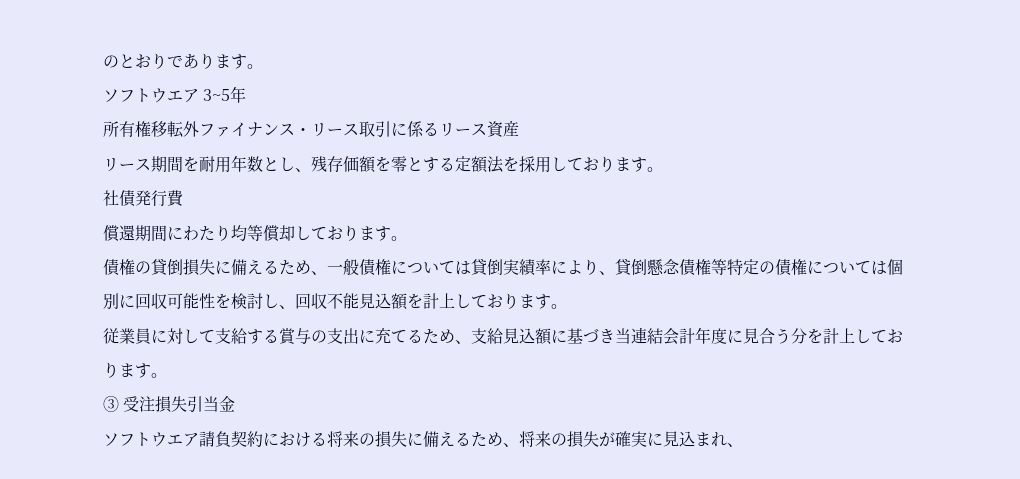のとおりであります。
ソフトウエア 3~5年
所有権移転外ファイナンス・リース取引に係るリース資産
リース期間を耐用年数とし、残存価額を零とする定額法を採用しております。
社債発行費
償還期間にわたり均等償却しております。
債権の貸倒損失に備えるため、一般債権については貸倒実績率により、貸倒懸念債権等特定の債権については個別に回収可能性を検討し、回収不能見込額を計上しております。
従業員に対して支給する賞与の支出に充てるため、支給見込額に基づき当連結会計年度に見合う分を計上しております。
③ 受注損失引当金
ソフトウエア請負契約における将来の損失に備えるため、将来の損失が確実に見込まれ、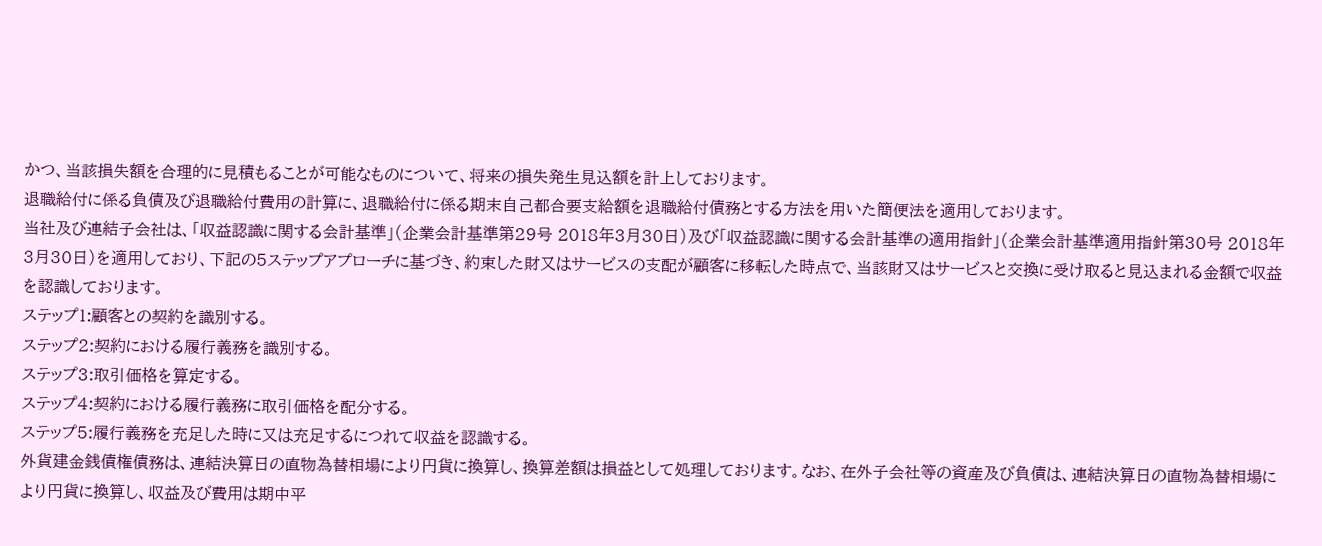かつ、当該損失額を合理的に見積もることが可能なものについて、将来の損失発生見込額を計上しております。
退職給付に係る負債及び退職給付費用の計算に、退職給付に係る期末自己都合要支給額を退職給付債務とする方法を用いた簡便法を適用しております。
当社及び連結子会社は、「収益認識に関する会計基準」(企業会計基準第29号 2018年3月30日)及び「収益認識に関する会計基準の適用指針」(企業会計基準適用指針第30号 2018年3月30日)を適用しており、下記の5ステップアプローチに基づき、約束した財又はサービスの支配が顧客に移転した時点で、当該財又はサービスと交換に受け取ると見込まれる金額で収益を認識しております。
ステップ1:顧客との契約を識別する。
ステップ2:契約における履行義務を識別する。
ステップ3:取引価格を算定する。
ステップ4:契約における履行義務に取引価格を配分する。
ステップ5:履行義務を充足した時に又は充足するにつれて収益を認識する。
外貨建金銭債権債務は、連結決算日の直物為替相場により円貨に換算し、換算差額は損益として処理しております。なお、在外子会社等の資産及び負債は、連結決算日の直物為替相場により円貨に換算し、収益及び費用は期中平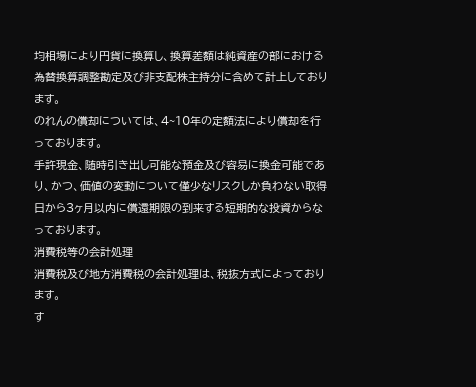均相場により円貨に換算し、換算差額は純資産の部における為替換算調整勘定及び非支配株主持分に含めて計上しております。
のれんの償却については、4~10年の定額法により償却を行っております。
手許現金、随時引き出し可能な預金及び容易に換金可能であり、かつ、価値の変動について僅少なリスクしか負わない取得日から3ヶ月以内に償還期限の到来する短期的な投資からなっております。
消費税等の会計処理
消費税及び地方消費税の会計処理は、税抜方式によっております。
す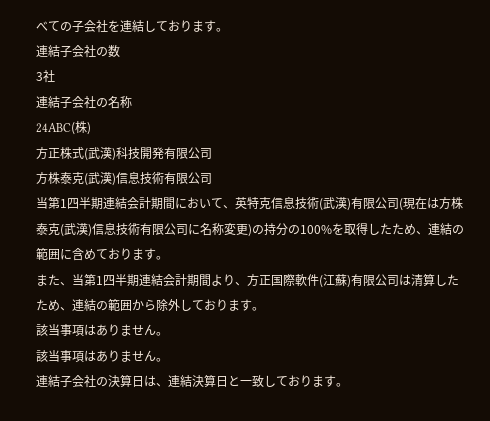べての子会社を連結しております。
連結子会社の数
3社
連結子会社の名称
24ABC(株)
方正株式(武漢)科技開発有限公司
方株泰克(武漢)信息技術有限公司
当第1四半期連結会計期間において、英特克信息技術(武漢)有限公司(現在は方株泰克(武漢)信息技術有限公司に名称変更)の持分の100%を取得したため、連結の範囲に含めております。
また、当第1四半期連結会計期間より、方正国際軟件(江蘇)有限公司は清算したため、連結の範囲から除外しております。
該当事項はありません。
該当事項はありません。
連結子会社の決算日は、連結決算日と一致しております。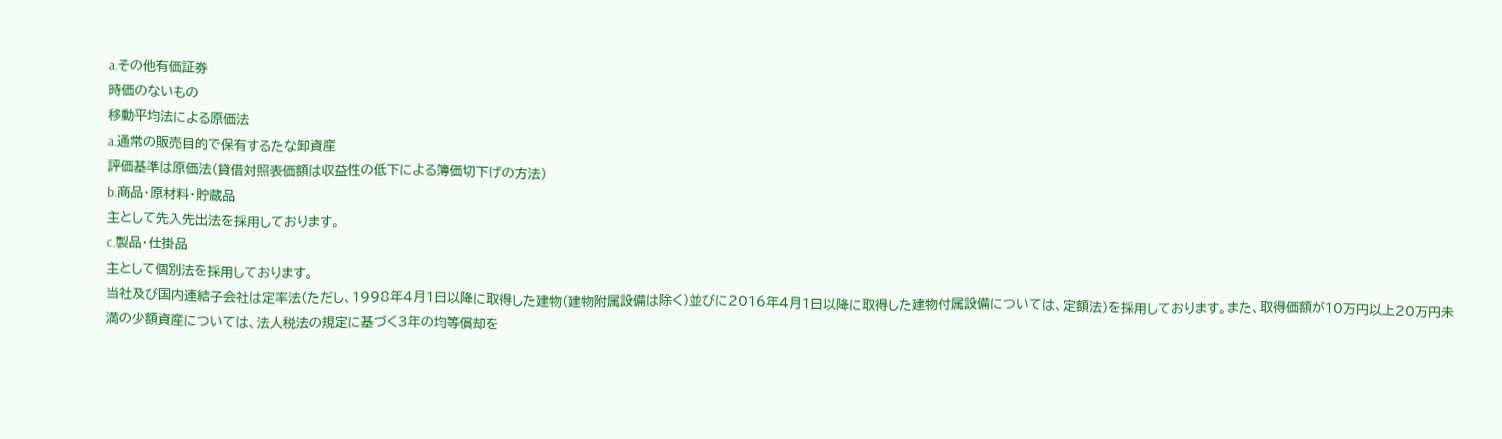a.その他有価証券
時価のないもの
移動平均法による原価法
a.通常の販売目的で保有するたな卸資産
評価基準は原価法(貸借対照表価額は収益性の低下による簿価切下げの方法)
b.商品・原材料・貯蔵品
主として先入先出法を採用しております。
c.製品・仕掛品
主として個別法を採用しております。
当社及び国内連結子会社は定率法(ただし、1998年4月1日以降に取得した建物(建物附属設備は除く)並びに2016年4月1日以降に取得した建物付属設備については、定額法)を採用しております。また、取得価額が10万円以上20万円未満の少額資産については、法人税法の規定に基づく3年の均等償却を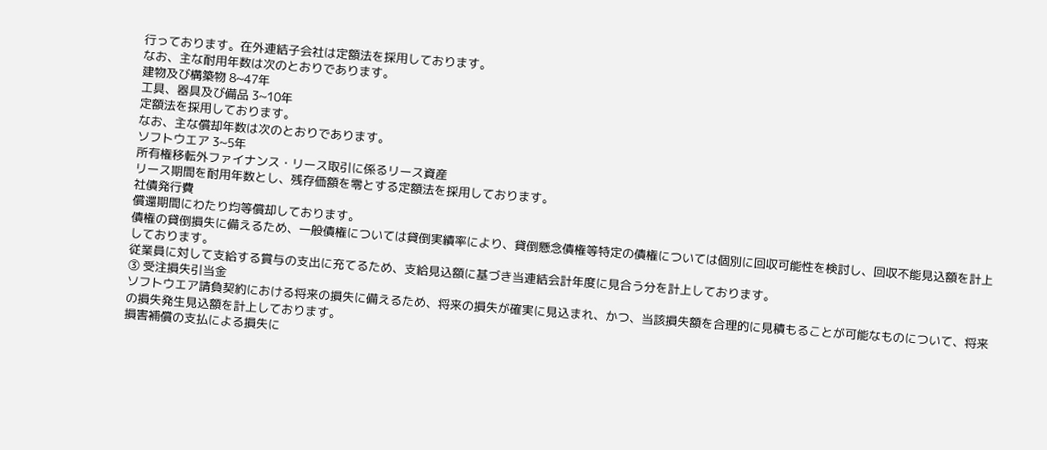行っております。在外連結子会社は定額法を採用しております。
なお、主な耐用年数は次のとおりであります。
建物及び構築物 8~47年
工具、器具及び備品 3~10年
定額法を採用しております。
なお、主な償却年数は次のとおりであります。
ソフトウエア 3~5年
所有権移転外ファイナンス・リース取引に係るリース資産
リース期間を耐用年数とし、残存価額を零とする定額法を採用しております。
社債発行費
償還期間にわたり均等償却しております。
債権の貸倒損失に備えるため、一般債権については貸倒実績率により、貸倒懸念債権等特定の債権については個別に回収可能性を検討し、回収不能見込額を計上しております。
従業員に対して支給する賞与の支出に充てるため、支給見込額に基づき当連結会計年度に見合う分を計上しております。
③ 受注損失引当金
ソフトウエア請負契約における将来の損失に備えるため、将来の損失が確実に見込まれ、かつ、当該損失額を合理的に見積もることが可能なものについて、将来の損失発生見込額を計上しております。
損害補償の支払による損失に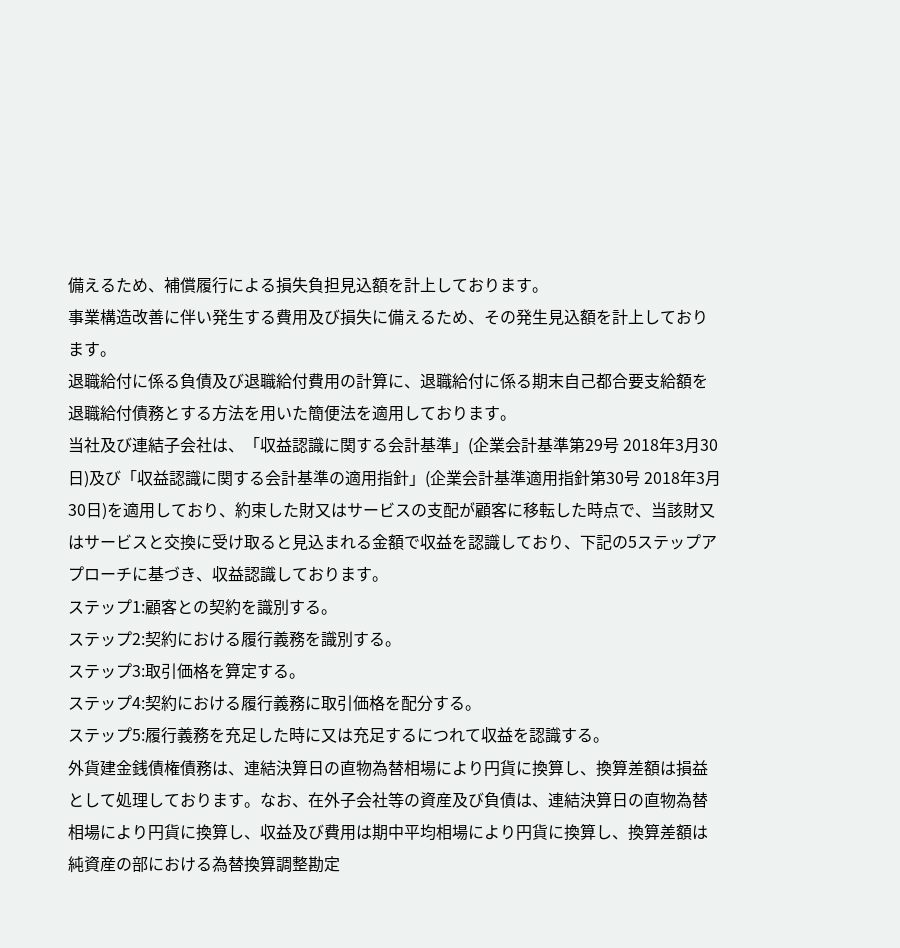備えるため、補償履行による損失負担見込額を計上しております。
事業構造改善に伴い発生する費用及び損失に備えるため、その発生見込額を計上しております。
退職給付に係る負債及び退職給付費用の計算に、退職給付に係る期末自己都合要支給額を退職給付債務とする方法を用いた簡便法を適用しております。
当社及び連結子会社は、「収益認識に関する会計基準」(企業会計基準第29号 2018年3月30日)及び「収益認識に関する会計基準の適用指針」(企業会計基準適用指針第30号 2018年3月30日)を適用しており、約束した財又はサービスの支配が顧客に移転した時点で、当該財又はサービスと交換に受け取ると見込まれる金額で収益を認識しており、下記の5ステップアプローチに基づき、収益認識しております。
ステップ1:顧客との契約を識別する。
ステップ2:契約における履行義務を識別する。
ステップ3:取引価格を算定する。
ステップ4:契約における履行義務に取引価格を配分する。
ステップ5:履行義務を充足した時に又は充足するにつれて収益を認識する。
外貨建金銭債権債務は、連結決算日の直物為替相場により円貨に換算し、換算差額は損益として処理しております。なお、在外子会社等の資産及び負債は、連結決算日の直物為替相場により円貨に換算し、収益及び費用は期中平均相場により円貨に換算し、換算差額は純資産の部における為替換算調整勘定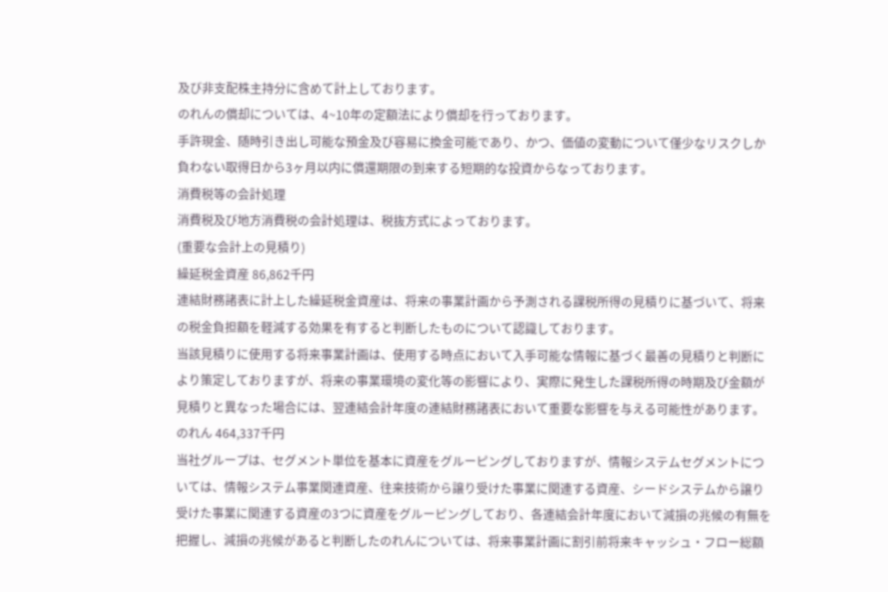及び非支配株主持分に含めて計上しております。
のれんの償却については、4~10年の定額法により償却を行っております。
手許現金、随時引き出し可能な預金及び容易に換金可能であり、かつ、価値の変動について僅少なリスクしか負わない取得日から3ヶ月以内に償還期限の到来する短期的な投資からなっております。
消費税等の会計処理
消費税及び地方消費税の会計処理は、税抜方式によっております。
(重要な会計上の見積り)
繰延税金資産 86,862千円
連結財務諸表に計上した繰延税金資産は、将来の事業計画から予測される課税所得の見積りに基づいて、将来の税金負担額を軽減する効果を有すると判断したものについて認識しております。
当該見積りに使用する将来事業計画は、使用する時点において入手可能な情報に基づく最善の見積りと判断により策定しておりますが、将来の事業環境の変化等の影響により、実際に発生した課税所得の時期及び金額が見積りと異なった場合には、翌連結会計年度の連結財務諸表において重要な影響を与える可能性があります。
のれん 464,337千円
当社グループは、セグメント単位を基本に資産をグルーピングしておりますが、情報システムセグメントについては、情報システム事業関連資産、往来技術から譲り受けた事業に関連する資産、シードシステムから譲り受けた事業に関連する資産の3つに資産をグルーピングしており、各連結会計年度において減損の兆候の有無を把握し、減損の兆候があると判断したのれんについては、将来事業計画に割引前将来キャッシュ・フロー総額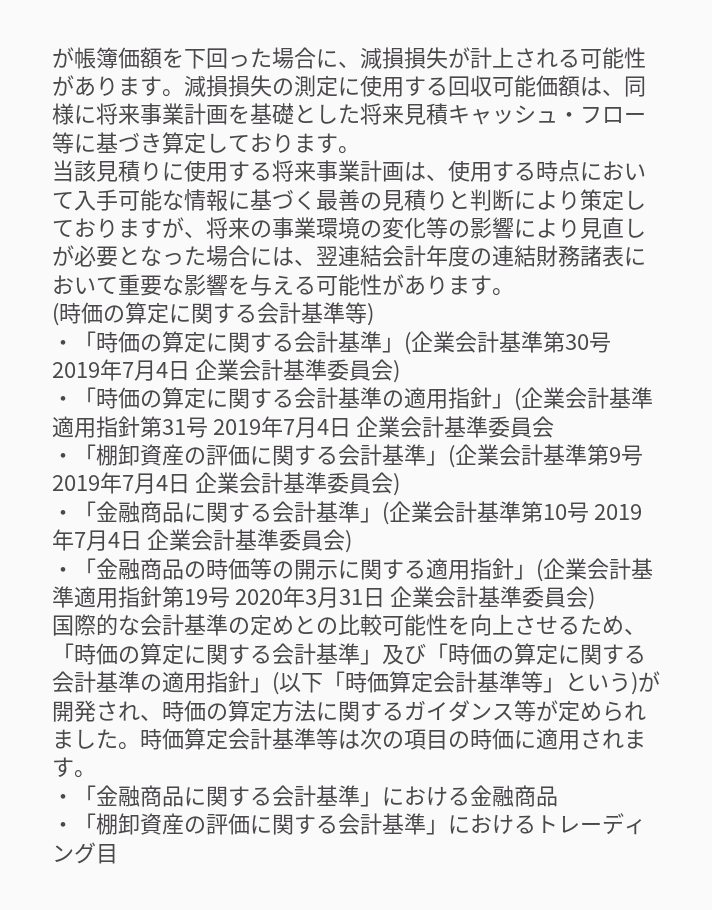が帳簿価額を下回った場合に、減損損失が計上される可能性があります。減損損失の測定に使用する回収可能価額は、同様に将来事業計画を基礎とした将来見積キャッシュ・フロー等に基づき算定しております。
当該見積りに使用する将来事業計画は、使用する時点において入手可能な情報に基づく最善の見積りと判断により策定しておりますが、将来の事業環境の変化等の影響により見直しが必要となった場合には、翌連結会計年度の連結財務諸表において重要な影響を与える可能性があります。
(時価の算定に関する会計基準等)
・「時価の算定に関する会計基準」(企業会計基準第30号 2019年7月4日 企業会計基準委員会)
・「時価の算定に関する会計基準の適用指針」(企業会計基準適用指針第31号 2019年7月4日 企業会計基準委員会
・「棚卸資産の評価に関する会計基準」(企業会計基準第9号 2019年7月4日 企業会計基準委員会)
・「金融商品に関する会計基準」(企業会計基準第10号 2019年7月4日 企業会計基準委員会)
・「金融商品の時価等の開示に関する適用指針」(企業会計基準適用指針第19号 2020年3月31日 企業会計基準委員会)
国際的な会計基準の定めとの比較可能性を向上させるため、「時価の算定に関する会計基準」及び「時価の算定に関する会計基準の適用指針」(以下「時価算定会計基準等」という)が開発され、時価の算定方法に関するガイダンス等が定められました。時価算定会計基準等は次の項目の時価に適用されます。
・「金融商品に関する会計基準」における金融商品
・「棚卸資産の評価に関する会計基準」におけるトレーディング目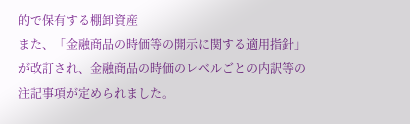的で保有する棚卸資産
また、「金融商品の時価等の開示に関する適用指針」が改訂され、金融商品の時価のレベルごとの内訳等の注記事項が定められました。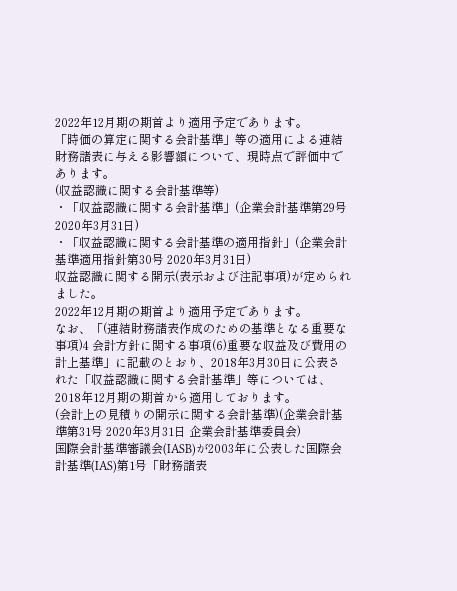2022年12月期の期首より適用予定であります。
「時価の算定に関する会計基準」等の適用による連結財務諸表に与える影響額について、現時点で評価中であります。
(収益認識に関する会計基準等)
・「収益認識に関する会計基準」(企業会計基準第29号 2020年3月31日)
・「収益認識に関する会計基準の適用指針」(企業会計基準適用指針第30号 2020年3月31日)
収益認識に関する開示(表示および注記事項)が定められました。
2022年12月期の期首より適用予定であります。
なお、「(連結財務諸表作成のための基準となる重要な事項)4 会計方針に関する事項(6)重要な収益及び費用の計上基準」に記載のとおり、2018年3月30日に公表された「収益認識に関する会計基準」等については、2018年12月期の期首から適用しております。
(会計上の見積りの開示に関する会計基準)(企業会計基準第31号 2020年3月31日 企業会計基準委員会)
国際会計基準審議会(IASB)が2003年に公表した国際会計基準(IAS)第1号「財務諸表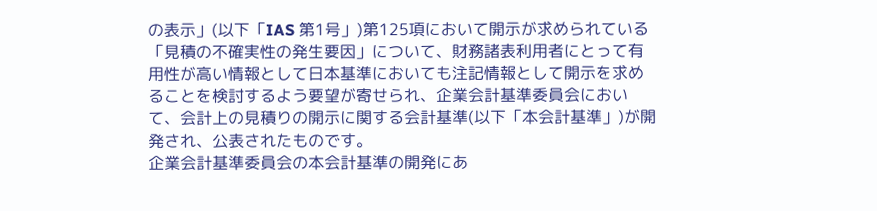の表示」(以下「IAS 第1号」)第125項において開示が求められている「見積の不確実性の発生要因」について、財務諸表利用者にとって有用性が高い情報として日本基準においても注記情報として開示を求めることを検討するよう要望が寄せられ、企業会計基準委員会において、会計上の見積りの開示に関する会計基準(以下「本会計基準」)が開発され、公表されたものです。
企業会計基準委員会の本会計基準の開発にあ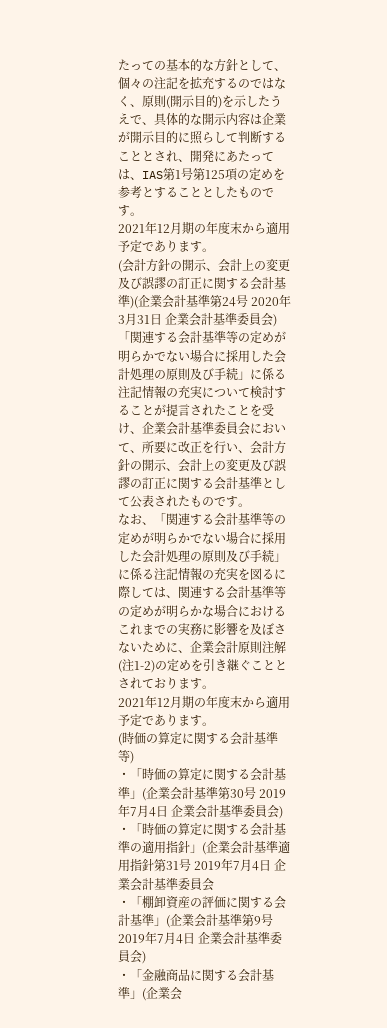たっての基本的な方針として、個々の注記を拡充するのではなく、原則(開示目的)を示したうえで、具体的な開示内容は企業が開示目的に照らして判断することとされ、開発にあたっては、IAS第1号第125項の定めを参考とすることとしたものです。
2021年12月期の年度末から適用予定であります。
(会計方針の開示、会計上の変更及び誤謬の訂正に関する会計基準)(企業会計基準第24号 2020年3月31日 企業会計基準委員会)
「関連する会計基準等の定めが明らかでない場合に採用した会計処理の原則及び手続」に係る注記情報の充実について検討することが提言されたことを受け、企業会計基準委員会において、所要に改正を行い、会計方針の開示、会計上の変更及び誤謬の訂正に関する会計基準として公表されたものです。
なお、「関連する会計基準等の定めが明らかでない場合に採用した会計処理の原則及び手続」に係る注記情報の充実を図るに際しては、関連する会計基準等の定めが明らかな場合におけるこれまでの実務に影響を及ぼさないために、企業会計原則注解(注1-2)の定めを引き継ぐこととされております。
2021年12月期の年度末から適用予定であります。
(時価の算定に関する会計基準等)
・「時価の算定に関する会計基準」(企業会計基準第30号 2019年7月4日 企業会計基準委員会)
・「時価の算定に関する会計基準の適用指針」(企業会計基準適用指針第31号 2019年7月4日 企業会計基準委員会
・「棚卸資産の評価に関する会計基準」(企業会計基準第9号 2019年7月4日 企業会計基準委員会)
・「金融商品に関する会計基準」(企業会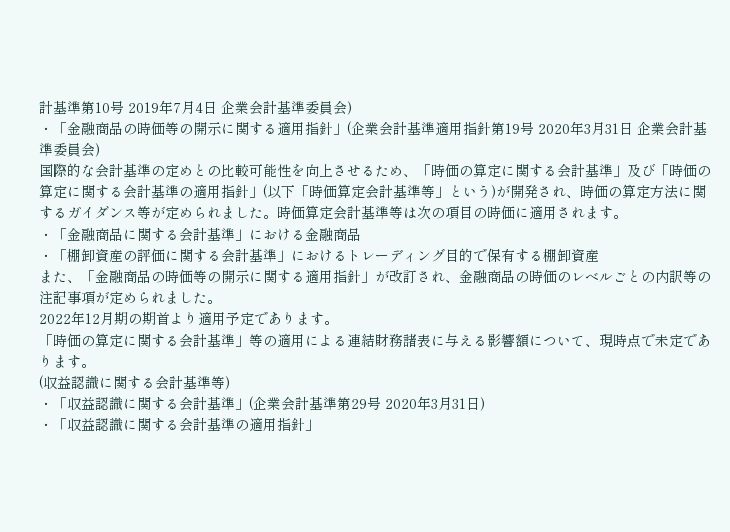計基準第10号 2019年7月4日 企業会計基準委員会)
・「金融商品の時価等の開示に関する適用指針」(企業会計基準適用指針第19号 2020年3月31日 企業会計基準委員会)
国際的な会計基準の定めとの比較可能性を向上させるため、「時価の算定に関する会計基準」及び「時価の算定に関する会計基準の適用指針」(以下「時価算定会計基準等」という)が開発され、時価の算定方法に関するガイダンス等が定められました。時価算定会計基準等は次の項目の時価に適用されます。
・「金融商品に関する会計基準」における金融商品
・「棚卸資産の評価に関する会計基準」におけるトレーディング目的で保有する棚卸資産
また、「金融商品の時価等の開示に関する適用指針」が改訂され、金融商品の時価のレベルごとの内訳等の注記事項が定められました。
2022年12月期の期首より適用予定であります。
「時価の算定に関する会計基準」等の適用による連結財務諸表に与える影響額について、現時点で未定であります。
(収益認識に関する会計基準等)
・「収益認識に関する会計基準」(企業会計基準第29号 2020年3月31日)
・「収益認識に関する会計基準の適用指針」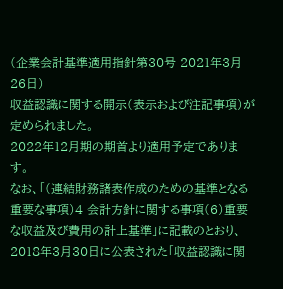(企業会計基準適用指針第30号 2021年3月26日)
収益認識に関する開示(表示および注記事項)が定められました。
2022年12月期の期首より適用予定であります。
なお、「(連結財務諸表作成のための基準となる重要な事項)4 会計方針に関する事項(6)重要な収益及び費用の計上基準」に記載のとおり、2018年3月30日に公表された「収益認識に関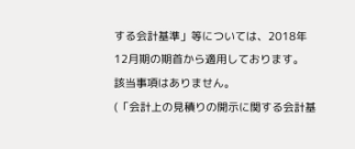する会計基準」等については、2018年12月期の期首から適用しております。
該当事項はありません。
(「会計上の見積りの開示に関する会計基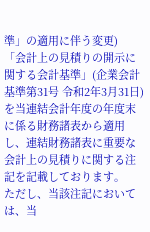準」の適用に伴う変更)
「会計上の見積りの開示に関する会計基準」(企業会計基準第31号 令和2年3月31日)を当連結会計年度の年度末に係る財務諸表から適用し、連結財務諸表に重要な会計上の見積りに関する注記を記載しております。
ただし、当該注記においては、当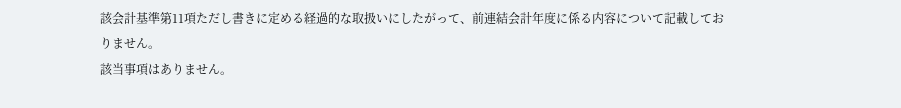該会計基準第11項ただし書きに定める経過的な取扱いにしたがって、前連結会計年度に係る内容について記載しておりません。
該当事項はありません。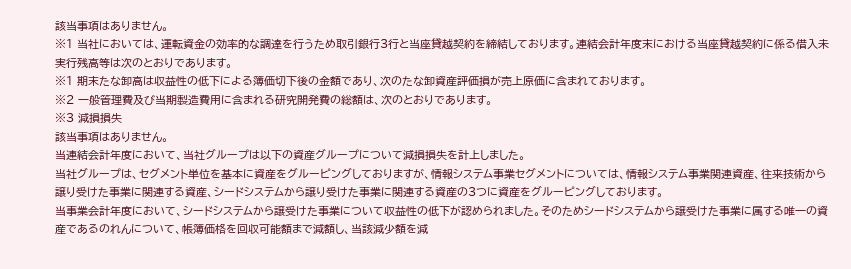該当事項はありません。
※1 当社においては、運転資金の効率的な調達を行うため取引銀行3行と当座貸越契約を締結しております。連結会計年度末における当座貸越契約に係る借入未実行残高等は次のとおりであります。
※1 期末たな卸高は収益性の低下による簿価切下後の金額であり、次のたな卸資産評価損が売上原価に含まれております。
※2 一般管理費及び当期製造費用に含まれる研究開発費の総額は、次のとおりであります。
※3 減損損失
該当事項はありません。
当連結会計年度において、当社グループは以下の資産グループについて減損損失を計上しました。
当社グループは、セグメント単位を基本に資産をグルーピングしておりますが、情報システム事業セグメントについては、情報システム事業関連資産、往来技術から譲り受けた事業に関連する資産、シードシステムから譲り受けた事業に関連する資産の3つに資産をグルーピングしております。
当事業会計年度において、シードシステムから譲受けた事業について収益性の低下が認められました。そのためシードシステムから譲受けた事業に属する唯一の資産であるのれんについて、帳簿価格を回収可能額まで減額し、当該減少額を減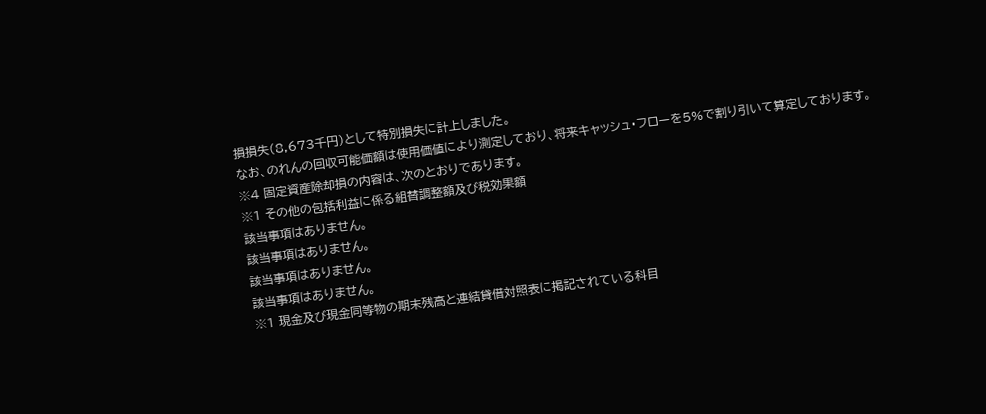損損失(8,673千円)として特別損失に計上しました。
なお、のれんの回収可能価額は使用価値により測定しており、将来キャッシュ・フローを5%で割り引いて算定しております。
※4 固定資産除却損の内容は、次のとおりであります。
※1 その他の包括利益に係る組替調整額及び税効果額
該当事項はありません。
該当事項はありません。
該当事項はありません。
該当事項はありません。
※1 現金及び現金同等物の期末残高と連結貸借対照表に掲記されている科目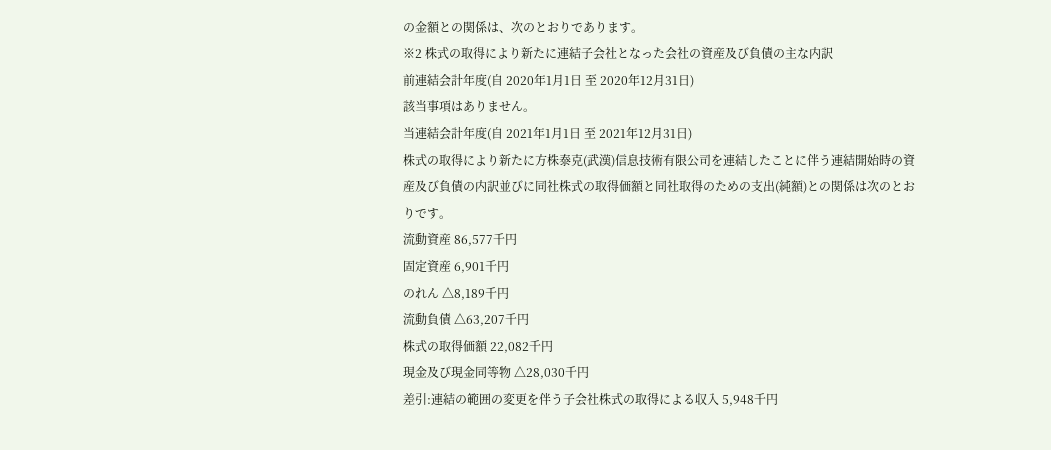の金額との関係は、次のとおりであります。
※2 株式の取得により新たに連結子会社となった会社の資産及び負債の主な内訳
前連結会計年度(自 2020年1月1日 至 2020年12月31日)
該当事項はありません。
当連結会計年度(自 2021年1月1日 至 2021年12月31日)
株式の取得により新たに方株泰克(武漢)信息技術有限公司を連結したことに伴う連結開始時の資産及び負債の内訳並びに同社株式の取得価額と同社取得のための支出(純額)との関係は次のとおりです。
流動資産 86,577千円
固定資産 6,901千円
のれん △8,189千円
流動負債 △63,207千円
株式の取得価額 22,082千円
現金及び現金同等物 △28,030千円
差引:連結の範囲の変更を伴う子会社株式の取得による収入 5,948千円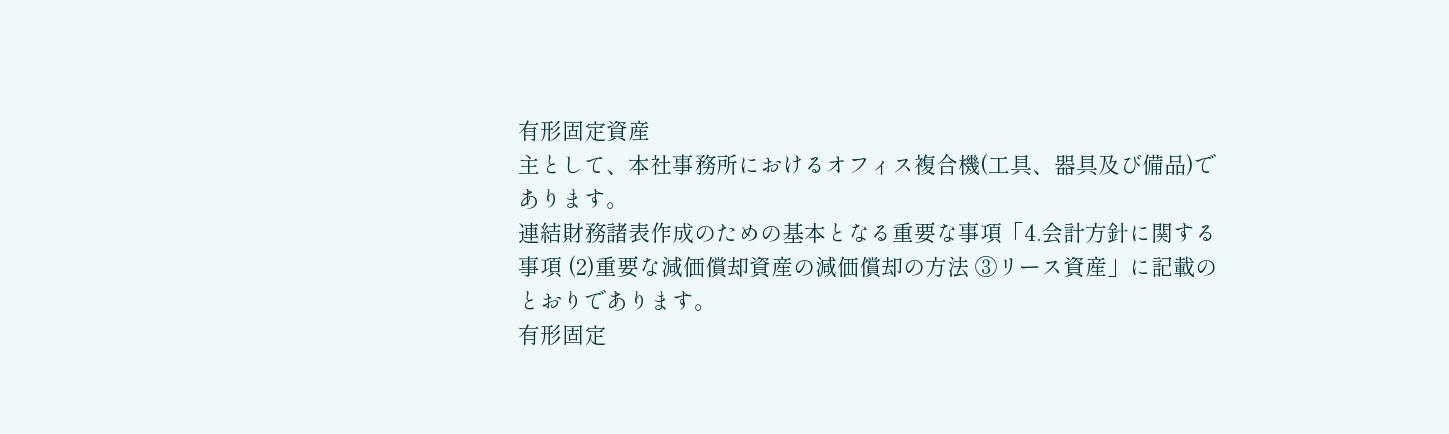有形固定資産
主として、本社事務所におけるオフィス複合機(工具、器具及び備品)であります。
連結財務諸表作成のための基本となる重要な事項「4.会計方針に関する事項 (2)重要な減価償却資産の減価償却の方法 ③リース資産」に記載のとおりであります。
有形固定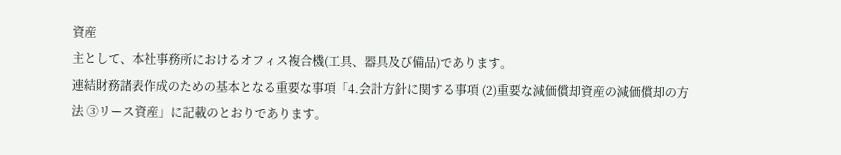資産
主として、本社事務所におけるオフィス複合機(工具、器具及び備品)であります。
連結財務諸表作成のための基本となる重要な事項「4.会計方針に関する事項 (2)重要な減価償却資産の減価償却の方法 ③リース資産」に記載のとおりであります。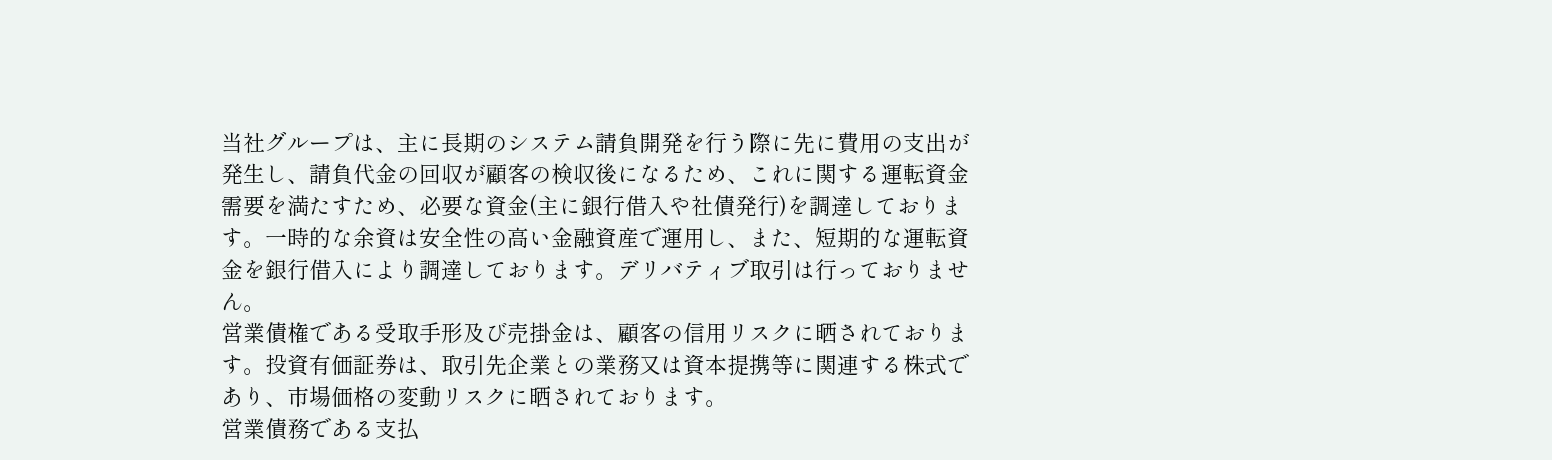当社グループは、主に長期のシステム請負開発を行う際に先に費用の支出が発生し、請負代金の回収が顧客の検収後になるため、これに関する運転資金需要を満たすため、必要な資金(主に銀行借入や社債発行)を調達しております。一時的な余資は安全性の高い金融資産で運用し、また、短期的な運転資金を銀行借入により調達しております。デリバティブ取引は行っておりません。
営業債権である受取手形及び売掛金は、顧客の信用リスクに晒されております。投資有価証券は、取引先企業との業務又は資本提携等に関連する株式であり、市場価格の変動リスクに晒されております。
営業債務である支払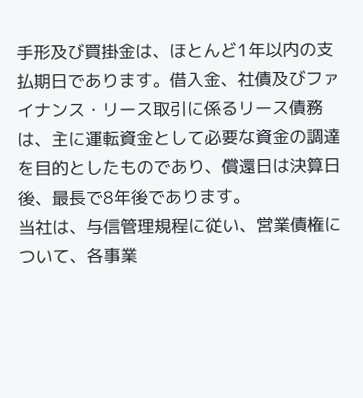手形及び買掛金は、ほとんど1年以内の支払期日であります。借入金、社債及びファイナンス・リース取引に係るリース債務は、主に運転資金として必要な資金の調達を目的としたものであり、償還日は決算日後、最長で8年後であります。
当社は、与信管理規程に従い、営業債権について、各事業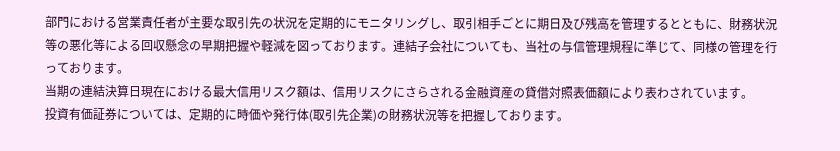部門における営業責任者が主要な取引先の状況を定期的にモニタリングし、取引相手ごとに期日及び残高を管理するとともに、財務状況等の悪化等による回収懸念の早期把握や軽減を図っております。連結子会社についても、当社の与信管理規程に準じて、同様の管理を行っております。
当期の連結決算日現在における最大信用リスク額は、信用リスクにさらされる金融資産の貸借対照表価額により表わされています。
投資有価証券については、定期的に時価や発行体(取引先企業)の財務状況等を把握しております。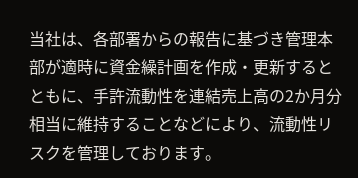当社は、各部署からの報告に基づき管理本部が適時に資金繰計画を作成・更新するとともに、手許流動性を連結売上高の2か月分相当に維持することなどにより、流動性リスクを管理しております。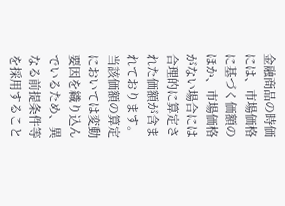金融商品の時価には、市場価格に基づく価額のほか、市場価格がない場合には合理的に算定された価額が含まれております。当該価額の算定においては変動要因を織り込んでいるため、異なる前提条件等を採用すること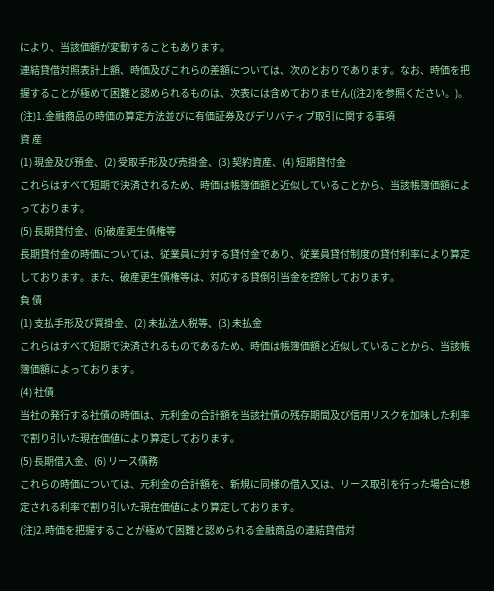により、当該価額が変動することもあります。
連結貸借対照表計上額、時価及びこれらの差額については、次のとおりであります。なお、時価を把握することが極めて困難と認められるものは、次表には含めておりません((注2)を参照ください。)。
(注)1.金融商品の時価の算定方法並びに有価証券及びデリバティブ取引に関する事項
資 産
(1) 現金及び預金、(2) 受取手形及び売掛金、(3) 契約資産、(4) 短期貸付金
これらはすべて短期で決済されるため、時価は帳簿価額と近似していることから、当該帳簿価額によっております。
(5) 長期貸付金、(6)破産更生債権等
長期貸付金の時価については、従業員に対する貸付金であり、従業員貸付制度の貸付利率により算定しております。また、破産更生債権等は、対応する貸倒引当金を控除しております。
負 債
(1) 支払手形及び買掛金、(2) 未払法人税等、(3) 未払金
これらはすべて短期で決済されるものであるため、時価は帳簿価額と近似していることから、当該帳簿価額によっております。
(4) 社債
当社の発行する社債の時価は、元利金の合計額を当該社債の残存期間及び信用リスクを加味した利率で割り引いた現在価値により算定しております。
(5) 長期借入金、(6) リース債務
これらの時価については、元利金の合計額を、新規に同様の借入又は、リース取引を行った場合に想定される利率で割り引いた現在価値により算定しております。
(注)2.時価を把握することが極めて困難と認められる金融商品の連結貸借対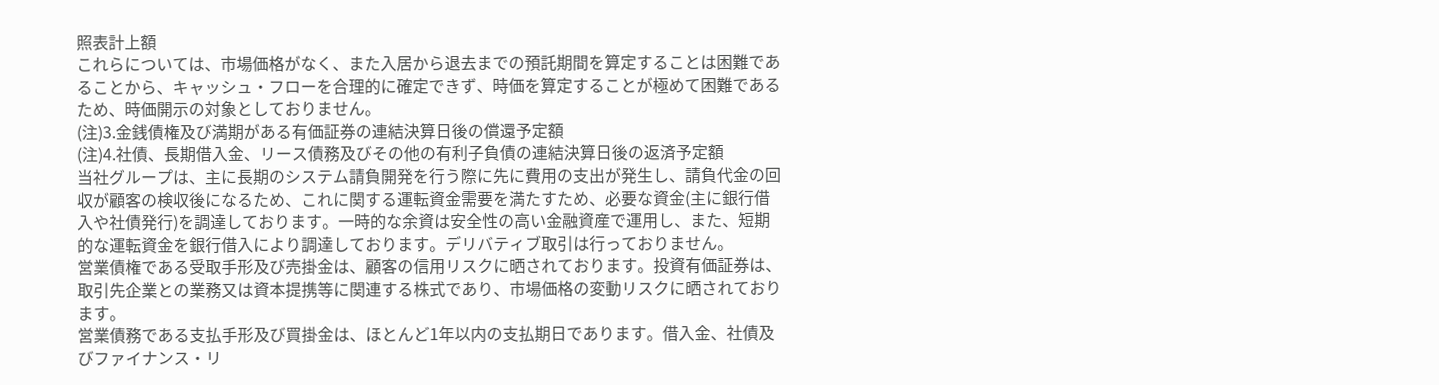照表計上額
これらについては、市場価格がなく、また入居から退去までの預託期間を算定することは困難であることから、キャッシュ・フローを合理的に確定できず、時価を算定することが極めて困難であるため、時価開示の対象としておりません。
(注)3.金銭債権及び満期がある有価証券の連結決算日後の償還予定額
(注)4.社債、長期借入金、リース債務及びその他の有利子負債の連結決算日後の返済予定額
当社グループは、主に長期のシステム請負開発を行う際に先に費用の支出が発生し、請負代金の回収が顧客の検収後になるため、これに関する運転資金需要を満たすため、必要な資金(主に銀行借入や社債発行)を調達しております。一時的な余資は安全性の高い金融資産で運用し、また、短期的な運転資金を銀行借入により調達しております。デリバティブ取引は行っておりません。
営業債権である受取手形及び売掛金は、顧客の信用リスクに晒されております。投資有価証券は、取引先企業との業務又は資本提携等に関連する株式であり、市場価格の変動リスクに晒されております。
営業債務である支払手形及び買掛金は、ほとんど1年以内の支払期日であります。借入金、社債及びファイナンス・リ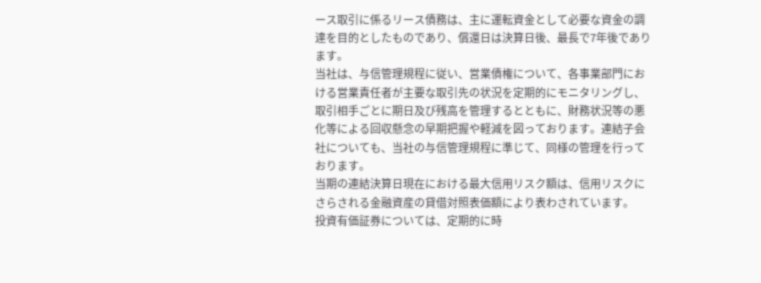ース取引に係るリース債務は、主に運転資金として必要な資金の調達を目的としたものであり、償還日は決算日後、最長で7年後であります。
当社は、与信管理規程に従い、営業債権について、各事業部門における営業責任者が主要な取引先の状況を定期的にモニタリングし、取引相手ごとに期日及び残高を管理するとともに、財務状況等の悪化等による回収懸念の早期把握や軽減を図っております。連結子会社についても、当社の与信管理規程に準じて、同様の管理を行っております。
当期の連結決算日現在における最大信用リスク額は、信用リスクにさらされる金融資産の貸借対照表価額により表わされています。
投資有価証券については、定期的に時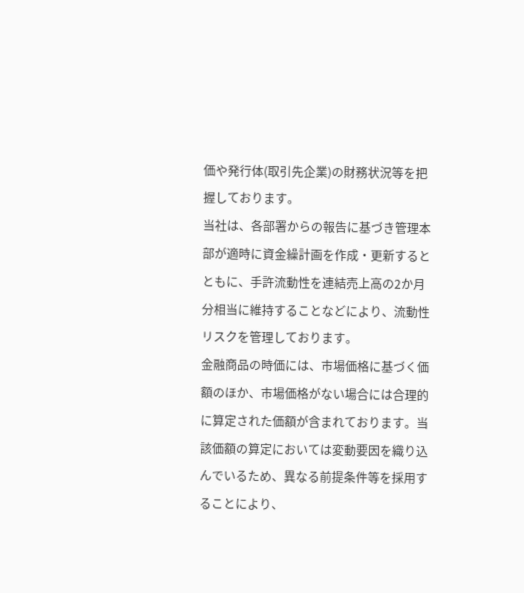価や発行体(取引先企業)の財務状況等を把握しております。
当社は、各部署からの報告に基づき管理本部が適時に資金繰計画を作成・更新するとともに、手許流動性を連結売上高の2か月分相当に維持することなどにより、流動性リスクを管理しております。
金融商品の時価には、市場価格に基づく価額のほか、市場価格がない場合には合理的に算定された価額が含まれております。当該価額の算定においては変動要因を織り込んでいるため、異なる前提条件等を採用することにより、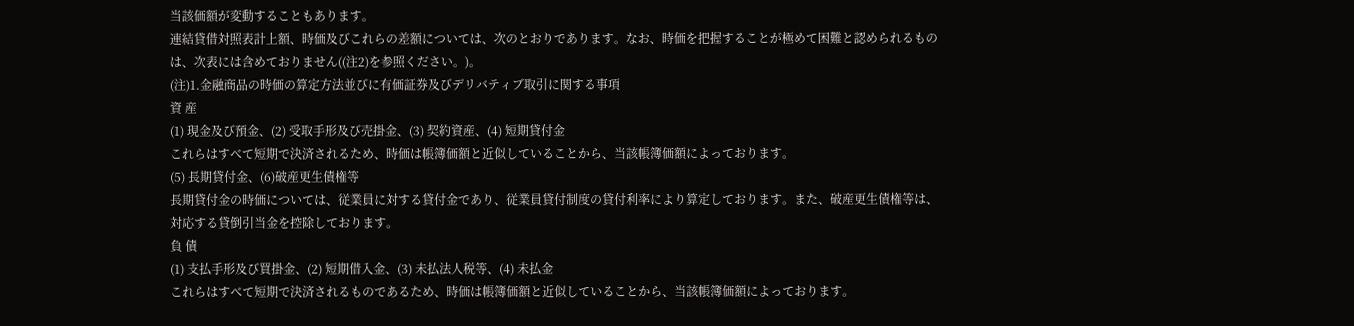当該価額が変動することもあります。
連結貸借対照表計上額、時価及びこれらの差額については、次のとおりであります。なお、時価を把握することが極めて困難と認められるものは、次表には含めておりません((注2)を参照ください。)。
(注)1.金融商品の時価の算定方法並びに有価証券及びデリバティブ取引に関する事項
資 産
(1) 現金及び預金、(2) 受取手形及び売掛金、(3) 契約資産、(4) 短期貸付金
これらはすべて短期で決済されるため、時価は帳簿価額と近似していることから、当該帳簿価額によっております。
(5) 長期貸付金、(6)破産更生債権等
長期貸付金の時価については、従業員に対する貸付金であり、従業員貸付制度の貸付利率により算定しております。また、破産更生債権等は、対応する貸倒引当金を控除しております。
負 債
(1) 支払手形及び買掛金、(2) 短期借入金、(3) 未払法人税等、(4) 未払金
これらはすべて短期で決済されるものであるため、時価は帳簿価額と近似していることから、当該帳簿価額によっております。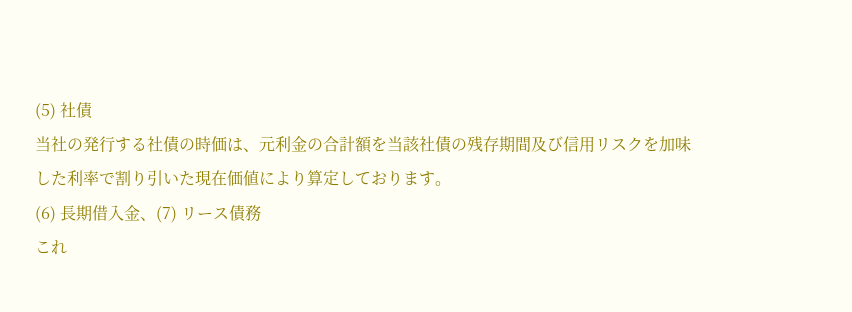(5) 社債
当社の発行する社債の時価は、元利金の合計額を当該社債の残存期間及び信用リスクを加味した利率で割り引いた現在価値により算定しております。
(6) 長期借入金、(7) リース債務
これ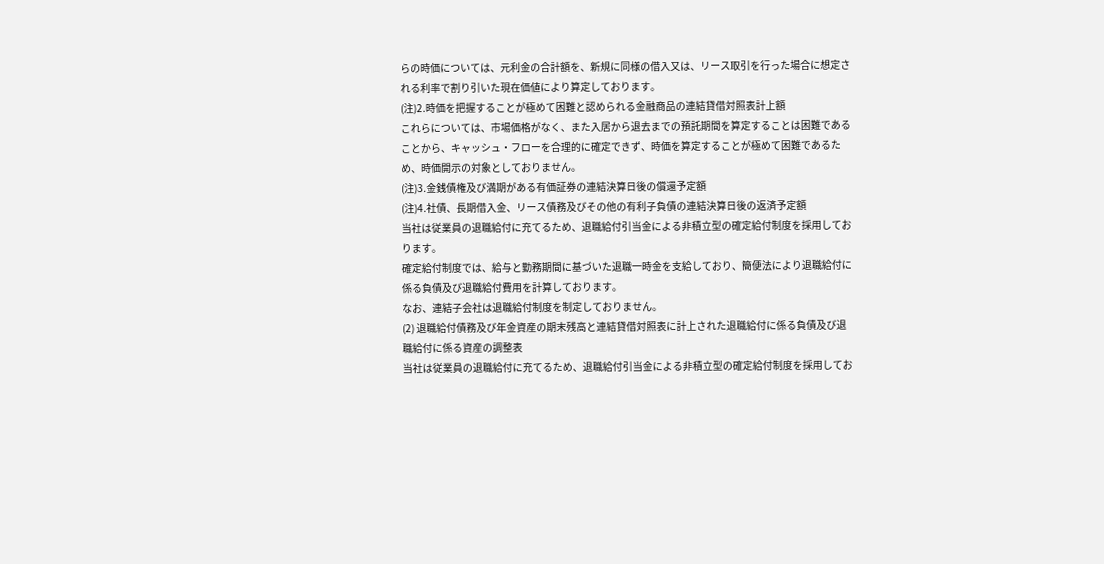らの時価については、元利金の合計額を、新規に同様の借入又は、リース取引を行った場合に想定される利率で割り引いた現在価値により算定しております。
(注)2.時価を把握することが極めて困難と認められる金融商品の連結貸借対照表計上額
これらについては、市場価格がなく、また入居から退去までの預託期間を算定することは困難であることから、キャッシュ・フローを合理的に確定できず、時価を算定することが極めて困難であるため、時価開示の対象としておりません。
(注)3.金銭債権及び満期がある有価証券の連結決算日後の償還予定額
(注)4.社債、長期借入金、リース債務及びその他の有利子負債の連結決算日後の返済予定額
当社は従業員の退職給付に充てるため、退職給付引当金による非積立型の確定給付制度を採用しております。
確定給付制度では、給与と勤務期間に基づいた退職一時金を支給しており、簡便法により退職給付に係る負債及び退職給付費用を計算しております。
なお、連結子会社は退職給付制度を制定しておりません。
(2) 退職給付債務及び年金資産の期末残高と連結貸借対照表に計上された退職給付に係る負債及び退職給付に係る資産の調整表
当社は従業員の退職給付に充てるため、退職給付引当金による非積立型の確定給付制度を採用してお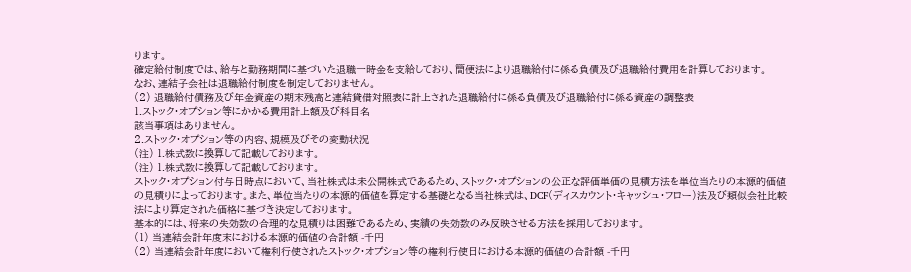ります。
確定給付制度では、給与と勤務期間に基づいた退職一時金を支給しており、簡便法により退職給付に係る負債及び退職給付費用を計算しております。
なお、連結子会社は退職給付制度を制定しておりません。
(2) 退職給付債務及び年金資産の期末残高と連結貸借対照表に計上された退職給付に係る負債及び退職給付に係る資産の調整表
1.ストック・オプション等にかかる費用計上額及び科目名
該当事項はありません。
2.ストック・オプション等の内容、規模及びその変動状況
(注) 1.株式数に換算して記載しております。
(注) 1.株式数に換算して記載しております。
ストック・オプション付与日時点において、当社株式は未公開株式であるため、ストック・オプションの公正な評価単価の見積方法を単位当たりの本源的価値の見積りによっております。また、単位当たりの本源的価値を算定する基礎となる当社株式は、DCF(ディスカウント・キャッシュ・フロー)法及び類似会社比較法により算定された価格に基づき決定しております。
基本的には、将来の失効数の合理的な見積りは困難であるため、実績の失効数のみ反映させる方法を採用しております。
(1) 当連結会計年度末における本源的価値の合計額 -千円
(2) 当連結会計年度において権利行使されたストック・オプション等の権利行使日における本源的価値の合計額 -千円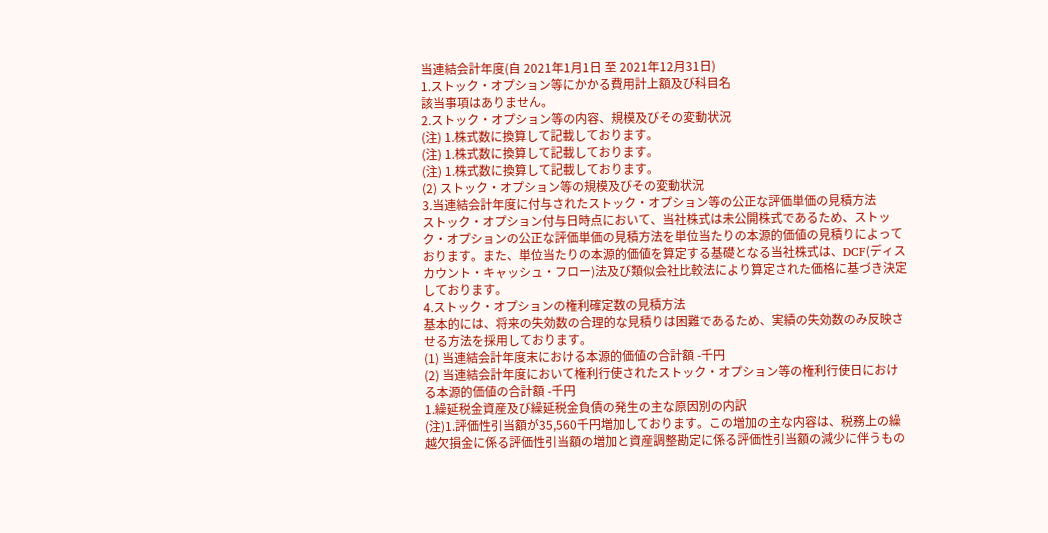当連結会計年度(自 2021年1月1日 至 2021年12月31日)
1.ストック・オプション等にかかる費用計上額及び科目名
該当事項はありません。
2.ストック・オプション等の内容、規模及びその変動状況
(注) 1.株式数に換算して記載しております。
(注) 1.株式数に換算して記載しております。
(注) 1.株式数に換算して記載しております。
(2) ストック・オプション等の規模及びその変動状況
3.当連結会計年度に付与されたストック・オプション等の公正な評価単価の見積方法
ストック・オプション付与日時点において、当社株式は未公開株式であるため、ストック・オプションの公正な評価単価の見積方法を単位当たりの本源的価値の見積りによっております。また、単位当たりの本源的価値を算定する基礎となる当社株式は、DCF(ディスカウント・キャッシュ・フロー)法及び類似会社比較法により算定された価格に基づき決定しております。
4.ストック・オプションの権利確定数の見積方法
基本的には、将来の失効数の合理的な見積りは困難であるため、実績の失効数のみ反映させる方法を採用しております。
(1) 当連結会計年度末における本源的価値の合計額 -千円
(2) 当連結会計年度において権利行使されたストック・オプション等の権利行使日における本源的価値の合計額 -千円
1.繰延税金資産及び繰延税金負債の発生の主な原因別の内訳
(注)1.評価性引当額が35,560千円増加しております。この増加の主な内容は、税務上の繰越欠損金に係る評価性引当額の増加と資産調整勘定に係る評価性引当額の減少に伴うもの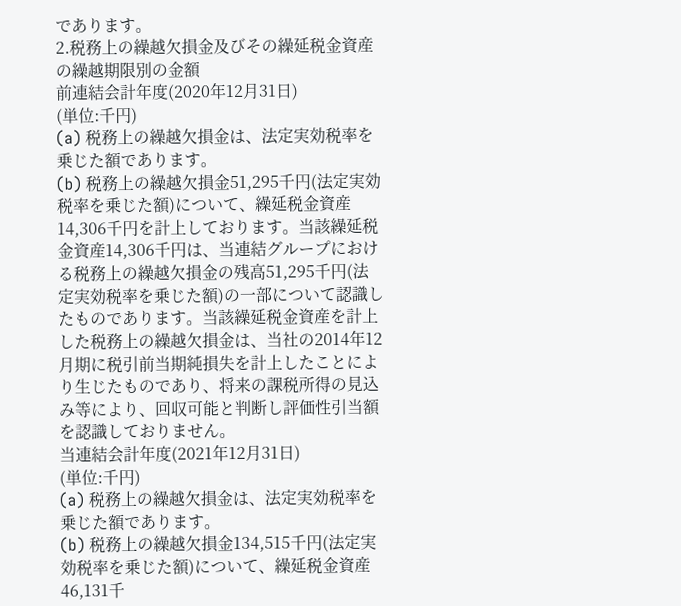であります。
2.税務上の繰越欠損金及びその繰延税金資産の繰越期限別の金額
前連結会計年度(2020年12月31日)
(単位:千円)
(a) 税務上の繰越欠損金は、法定実効税率を乗じた額であります。
(b) 税務上の繰越欠損金51,295千円(法定実効税率を乗じた額)について、繰延税金資産14,306千円を計上しております。当該繰延税金資産14,306千円は、当連結グループにおける税務上の繰越欠損金の残高51,295千円(法定実効税率を乗じた額)の一部について認識したものであります。当該繰延税金資産を計上した税務上の繰越欠損金は、当社の2014年12月期に税引前当期純損失を計上したことにより生じたものであり、将来の課税所得の見込み等により、回収可能と判断し評価性引当額を認識しておりません。
当連結会計年度(2021年12月31日)
(単位:千円)
(a) 税務上の繰越欠損金は、法定実効税率を乗じた額であります。
(b) 税務上の繰越欠損金134,515千円(法定実効税率を乗じた額)について、繰延税金資産46,131千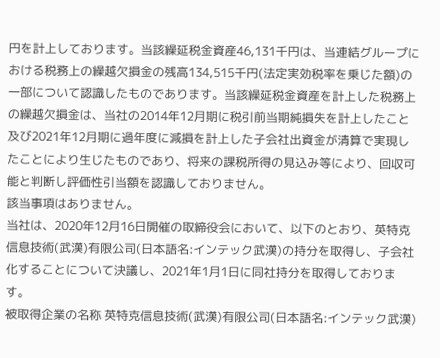円を計上しております。当該繰延税金資産46,131千円は、当連結グループにおける税務上の繰越欠損金の残高134,515千円(法定実効税率を乗じた額)の一部について認識したものであります。当該繰延税金資産を計上した税務上の繰越欠損金は、当社の2014年12月期に税引前当期純損失を計上したこと及び2021年12月期に過年度に減損を計上した子会社出資金が清算で実現したことにより生じたものであり、将来の課税所得の見込み等により、回収可能と判断し評価性引当額を認識しておりません。
該当事項はありません。
当社は、2020年12月16日開催の取締役会において、以下のとおり、英特克信息技術(武漢)有限公司(日本語名:インテック武漢)の持分を取得し、子会社化することについて決議し、2021年1月1日に同社持分を取得しております。
被取得企業の名称 英特克信息技術(武漢)有限公司(日本語名:インテック武漢)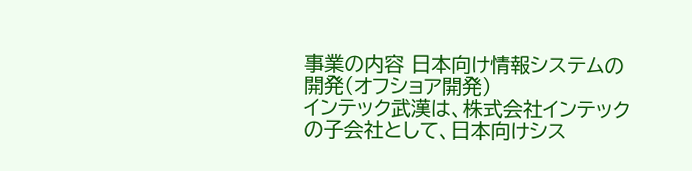事業の内容 日本向け情報システムの開発(オフショア開発)
インテック武漢は、株式会社インテックの子会社として、日本向けシス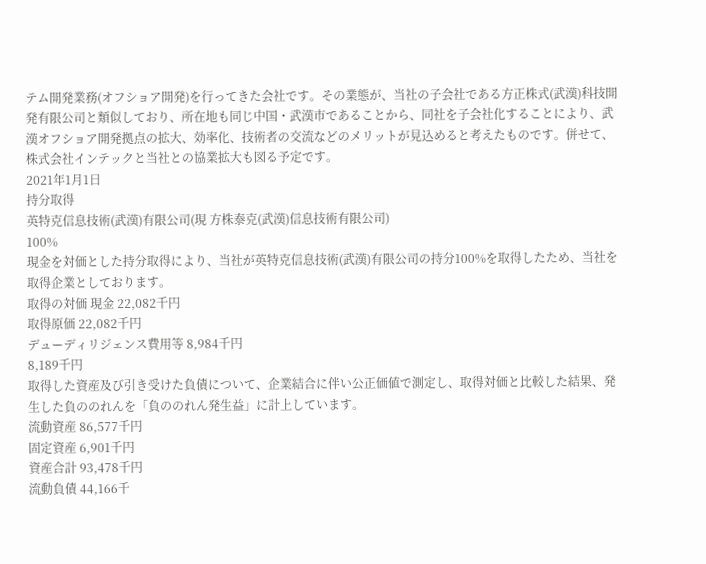テム開発業務(オフショア開発)を行ってきた会社です。その業態が、当社の子会社である方正株式(武漢)科技開発有限公司と類似しており、所在地も同じ中国・武漢市であることから、同社を子会社化することにより、武漢オフショア開発拠点の拡大、効率化、技術者の交流などのメリットが見込めると考えたものです。併せて、株式会社インテックと当社との協業拡大も図る予定です。
2021年1月1日
持分取得
英特克信息技術(武漢)有限公司(現 方株泰克(武漢)信息技術有限公司)
100%
現金を対価とした持分取得により、当社が英特克信息技術(武漢)有限公司の持分100%を取得したため、当社を取得企業としております。
取得の対価 現金 22,082千円
取得原価 22,082千円
デューディリジェンス費用等 8,984千円
8,189千円
取得した資産及び引き受けた負債について、企業結合に伴い公正価値で測定し、取得対価と比較した結果、発生した負ののれんを「負ののれん発生益」に計上しています。
流動資産 86,577千円
固定資産 6,901千円
資産合計 93,478千円
流動負債 44,166千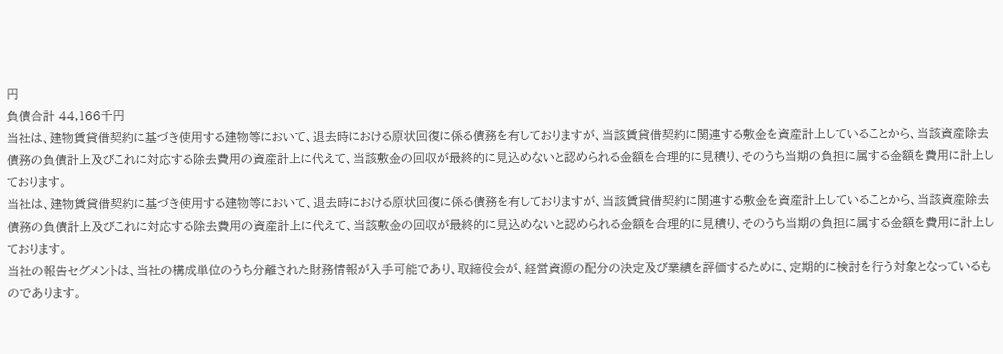円
負債合計 44,166千円
当社は、建物賃貸借契約に基づき使用する建物等において、退去時における原状回復に係る債務を有しておりますが、当該賃貸借契約に関連する敷金を資産計上していることから、当該資産除去債務の負債計上及びこれに対応する除去費用の資産計上に代えて、当該敷金の回収が最終的に見込めないと認められる金額を合理的に見積り、そのうち当期の負担に属する金額を費用に計上しております。
当社は、建物賃貸借契約に基づき使用する建物等において、退去時における原状回復に係る債務を有しておりますが、当該賃貸借契約に関連する敷金を資産計上していることから、当該資産除去債務の負債計上及びこれに対応する除去費用の資産計上に代えて、当該敷金の回収が最終的に見込めないと認められる金額を合理的に見積り、そのうち当期の負担に属する金額を費用に計上しております。
当社の報告セグメントは、当社の構成単位のうち分離された財務情報が入手可能であり、取締役会が、経営資源の配分の決定及び業績を評価するために、定期的に検討を行う対象となっているものであります。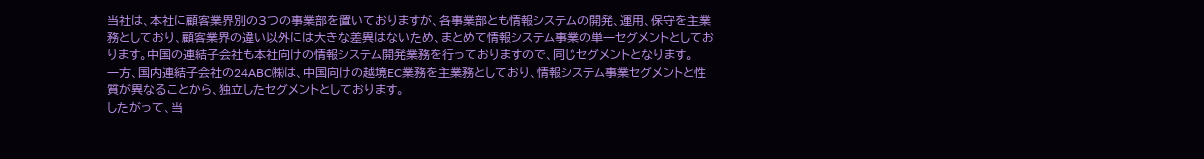当社は、本社に顧客業界別の3つの事業部を置いておりますが、各事業部とも情報システムの開発、運用、保守を主業務としており、顧客業界の違い以外には大きな差異はないため、まとめて情報システム事業の単一セグメントとしております。中国の連結子会社も本社向けの情報システム開発業務を行っておりますので、同じセグメントとなります。
一方、国内連結子会社の24ABC㈱は、中国向けの越境EC業務を主業務としており、情報システム事業セグメントと性質が異なることから、独立したセグメントとしております。
したがって、当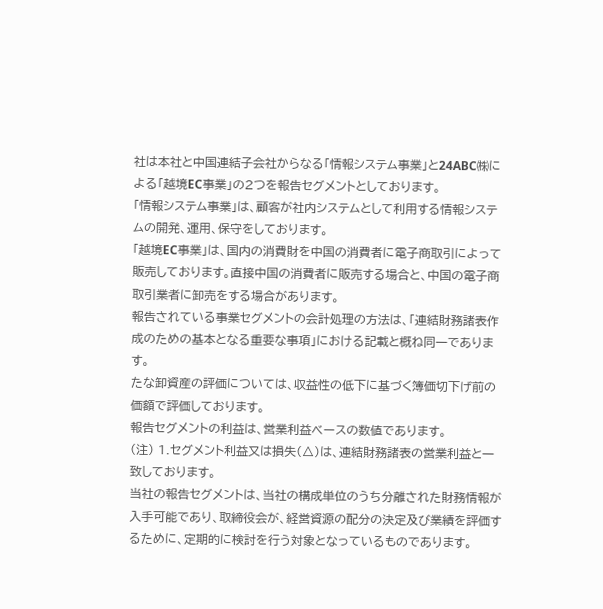社は本社と中国連結子会社からなる「情報システム事業」と24ABC㈱による「越境EC事業」の2つを報告セグメントとしております。
「情報システム事業」は、顧客が社内システムとして利用する情報システムの開発、運用、保守をしております。
「越境EC事業」は、国内の消費財を中国の消費者に電子商取引によって販売しております。直接中国の消費者に販売する場合と、中国の電子商取引業者に卸売をする場合があります。
報告されている事業セグメントの会計処理の方法は、「連結財務諸表作成のための基本となる重要な事項」における記載と概ね同一であります。
たな卸資産の評価については、収益性の低下に基づく簿価切下げ前の価額で評価しております。
報告セグメントの利益は、営業利益ベースの数値であります。
(注) 1.セグメント利益又は損失(△)は、連結財務諸表の営業利益と一致しております。
当社の報告セグメントは、当社の構成単位のうち分離された財務情報が入手可能であり、取締役会が、経営資源の配分の決定及び業績を評価するために、定期的に検討を行う対象となっているものであります。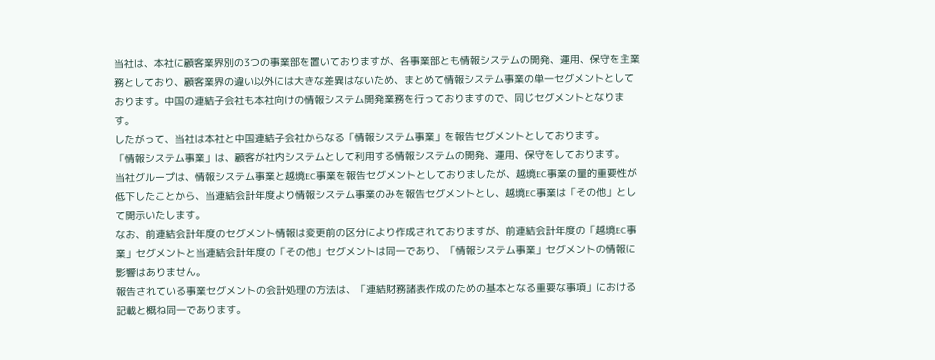当社は、本社に顧客業界別の3つの事業部を置いておりますが、各事業部とも情報システムの開発、運用、保守を主業務としており、顧客業界の違い以外には大きな差異はないため、まとめて情報システム事業の単一セグメントとしております。中国の連結子会社も本社向けの情報システム開発業務を行っておりますので、同じセグメントとなります。
したがって、当社は本社と中国連結子会社からなる「情報システム事業」を報告セグメントとしております。
「情報システム事業」は、顧客が社内システムとして利用する情報システムの開発、運用、保守をしております。
当社グループは、情報システム事業と越境EC事業を報告セグメントとしておりましたが、越境EC事業の量的重要性が低下したことから、当連結会計年度より情報システム事業のみを報告セグメントとし、越境EC事業は「その他」として開示いたします。
なお、前連結会計年度のセグメント情報は変更前の区分により作成されておりますが、前連結会計年度の「越境EC事業」セグメントと当連結会計年度の「その他」セグメントは同一であり、「情報システム事業」セグメントの情報に影響はありません。
報告されている事業セグメントの会計処理の方法は、「連結財務諸表作成のための基本となる重要な事項」における記載と概ね同一であります。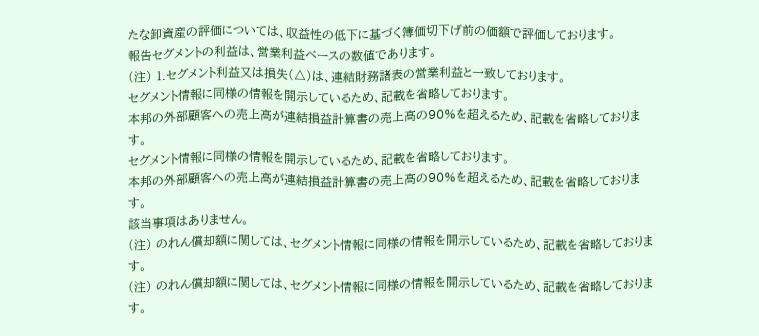たな卸資産の評価については、収益性の低下に基づく簿価切下げ前の価額で評価しております。
報告セグメントの利益は、営業利益ベースの数値であります。
(注) 1.セグメント利益又は損失(△)は、連結財務諸表の営業利益と一致しております。
セグメント情報に同様の情報を開示しているため、記載を省略しております。
本邦の外部顧客への売上高が連結損益計算書の売上高の90%を超えるため、記載を省略しております。
セグメント情報に同様の情報を開示しているため、記載を省略しております。
本邦の外部顧客への売上高が連結損益計算書の売上高の90%を超えるため、記載を省略しております。
該当事項はありません。
(注) のれん償却額に関しては、セグメント情報に同様の情報を開示しているため、記載を省略しております。
(注) のれん償却額に関しては、セグメント情報に同様の情報を開示しているため、記載を省略しております。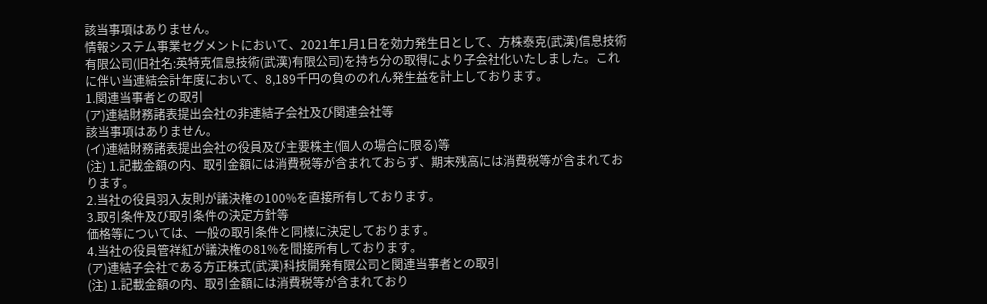該当事項はありません。
情報システム事業セグメントにおいて、2021年1月1日を効力発生日として、方株泰克(武漢)信息技術有限公司(旧社名:英特克信息技術(武漢)有限公司)を持ち分の取得により子会社化いたしました。これに伴い当連結会計年度において、8,189千円の負ののれん発生益を計上しております。
1.関連当事者との取引
(ア)連結財務諸表提出会社の非連結子会社及び関連会社等
該当事項はありません。
(イ)連結財務諸表提出会社の役員及び主要株主(個人の場合に限る)等
(注) 1.記載金額の内、取引金額には消費税等が含まれておらず、期末残高には消費税等が含まれております。
2.当社の役員羽入友則が議決権の100%を直接所有しております。
3.取引条件及び取引条件の決定方針等
価格等については、一般の取引条件と同様に決定しております。
4.当社の役員管祥紅が議決権の81%を間接所有しております。
(ア)連結子会社である方正株式(武漢)科技開発有限公司と関連当事者との取引
(注) 1.記載金額の内、取引金額には消費税等が含まれており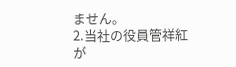ません。
2.当社の役員管祥紅が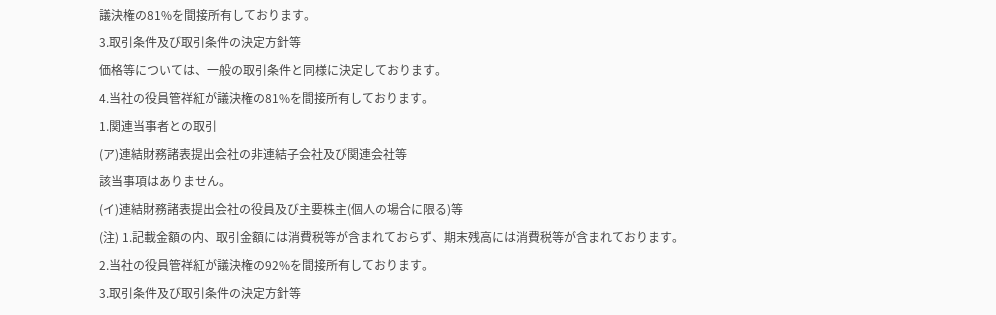議決権の81%を間接所有しております。
3.取引条件及び取引条件の決定方針等
価格等については、一般の取引条件と同様に決定しております。
4.当社の役員管祥紅が議決権の81%を間接所有しております。
1.関連当事者との取引
(ア)連結財務諸表提出会社の非連結子会社及び関連会社等
該当事項はありません。
(イ)連結財務諸表提出会社の役員及び主要株主(個人の場合に限る)等
(注) 1.記載金額の内、取引金額には消費税等が含まれておらず、期末残高には消費税等が含まれております。
2.当社の役員管祥紅が議決権の92%を間接所有しております。
3.取引条件及び取引条件の決定方針等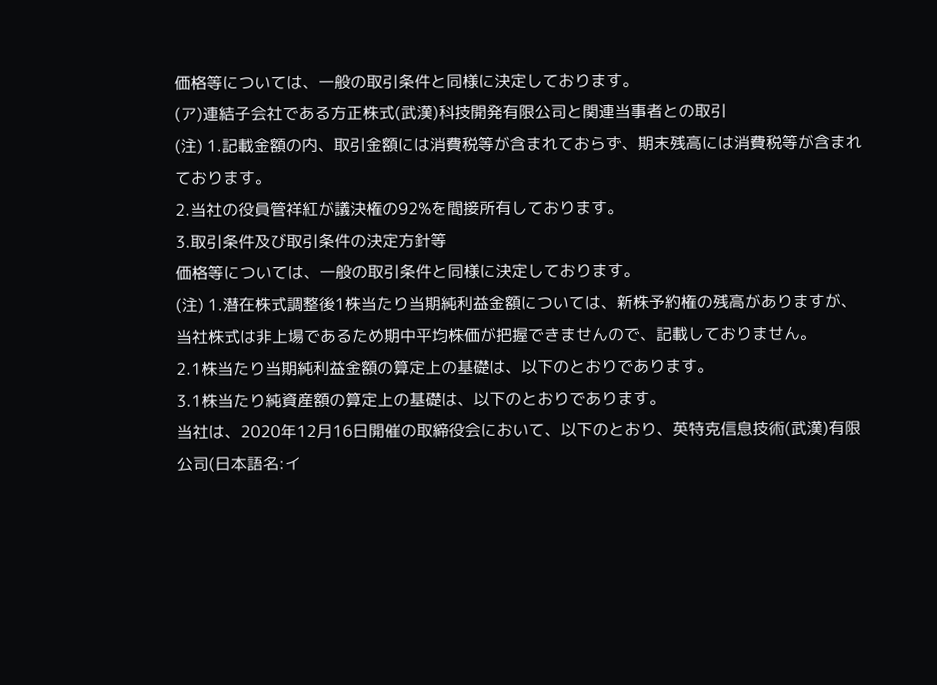価格等については、一般の取引条件と同様に決定しております。
(ア)連結子会社である方正株式(武漢)科技開発有限公司と関連当事者との取引
(注) 1.記載金額の内、取引金額には消費税等が含まれておらず、期末残高には消費税等が含まれております。
2.当社の役員管祥紅が議決権の92%を間接所有しております。
3.取引条件及び取引条件の決定方針等
価格等については、一般の取引条件と同様に決定しております。
(注) 1.潜在株式調整後1株当たり当期純利益金額については、新株予約権の残高がありますが、当社株式は非上場であるため期中平均株価が把握できませんので、記載しておりません。
2.1株当たり当期純利益金額の算定上の基礎は、以下のとおりであります。
3.1株当たり純資産額の算定上の基礎は、以下のとおりであります。
当社は、2020年12月16日開催の取締役会において、以下のとおり、英特克信息技術(武漢)有限公司(日本語名:イ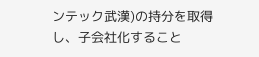ンテック武漢)の持分を取得し、子会社化すること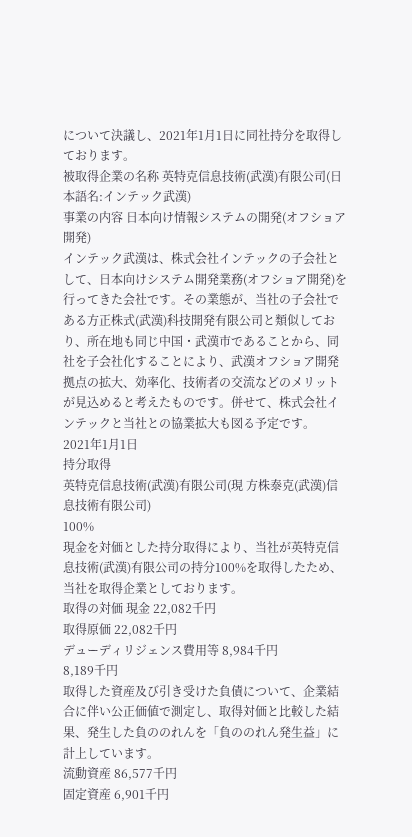について決議し、2021年1月1日に同社持分を取得しております。
被取得企業の名称 英特克信息技術(武漢)有限公司(日本語名:インテック武漢)
事業の内容 日本向け情報システムの開発(オフショア開発)
インテック武漢は、株式会社インテックの子会社として、日本向けシステム開発業務(オフショア開発)を行ってきた会社です。その業態が、当社の子会社である方正株式(武漢)科技開発有限公司と類似しており、所在地も同じ中国・武漢市であることから、同社を子会社化することにより、武漢オフショア開発拠点の拡大、効率化、技術者の交流などのメリットが見込めると考えたものです。併せて、株式会社インテックと当社との協業拡大も図る予定です。
2021年1月1日
持分取得
英特克信息技術(武漢)有限公司(現 方株泰克(武漢)信息技術有限公司)
100%
現金を対価とした持分取得により、当社が英特克信息技術(武漢)有限公司の持分100%を取得したため、当社を取得企業としております。
取得の対価 現金 22,082千円
取得原価 22,082千円
デューディリジェンス費用等 8,984千円
8,189千円
取得した資産及び引き受けた負債について、企業結合に伴い公正価値で測定し、取得対価と比較した結果、発生した負ののれんを「負ののれん発生益」に計上しています。
流動資産 86,577千円
固定資産 6,901千円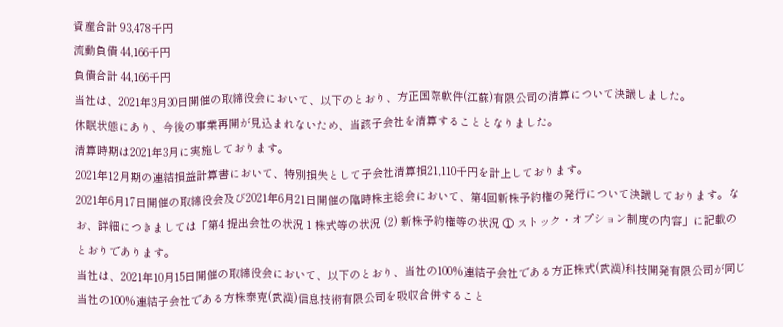資産合計 93,478千円
流動負債 44,166千円
負債合計 44,166千円
当社は、2021年3月30日開催の取締役会において、以下のとおり、方正国際軟件(江蘇)有限公司の清算について決議しました。
休眠状態にあり、今後の事業再開が見込まれないため、当該子会社を清算することとなりました。
清算時期は2021年3月に実施しております。
2021年12月期の連結損益計算書において、特別損失として子会社清算損21,110千円を計上しております。
2021年6月17日開催の取締役会及び2021年6月21日開催の臨時株主総会において、第4回新株予約権の発行について決議しております。なお、詳細につきましては「第4 提出会社の状況 1 株式等の状況 (2) 新株予約権等の状況 ① ストック・オプション制度の内容」に記載のとおりであります。
当社は、2021年10月15日開催の取締役会において、以下のとおり、当社の100%連結子会社である方正株式(武漢)科技開発有限公司が同じ当社の100%連結子会社である方株泰克(武漢)信息技術有限公司を吸収合併すること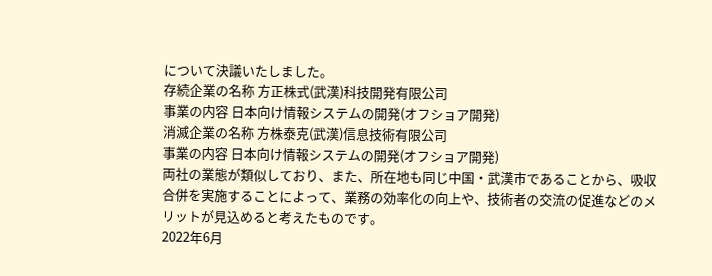について決議いたしました。
存続企業の名称 方正株式(武漢)科技開発有限公司
事業の内容 日本向け情報システムの開発(オフショア開発)
消滅企業の名称 方株泰克(武漢)信息技術有限公司
事業の内容 日本向け情報システムの開発(オフショア開発)
両社の業態が類似しており、また、所在地も同じ中国・武漢市であることから、吸収合併を実施することによって、業務の効率化の向上や、技術者の交流の促進などのメリットが見込めると考えたものです。
2022年6月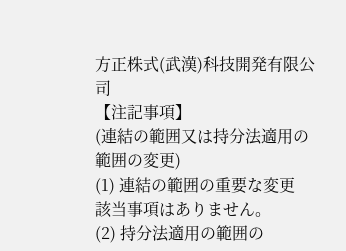方正株式(武漢)科技開発有限公司
【注記事項】
(連結の範囲又は持分法適用の範囲の変更)
(1) 連結の範囲の重要な変更
該当事項はありません。
(2) 持分法適用の範囲の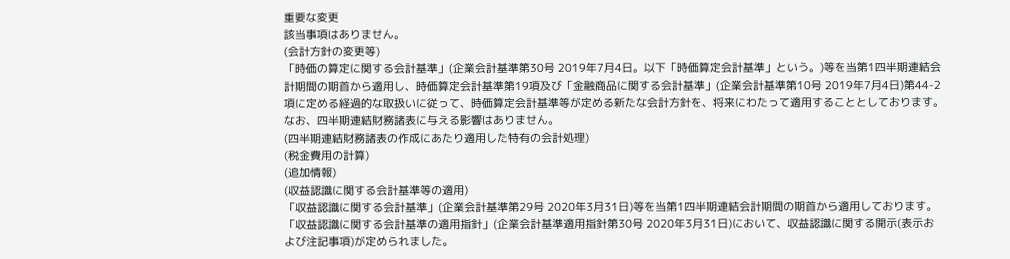重要な変更
該当事項はありません。
(会計方針の変更等)
「時価の算定に関する会計基準」(企業会計基準第30号 2019年7月4日。以下「時価算定会計基準」という。)等を当第1四半期連結会計期間の期首から適用し、時価算定会計基準第19項及び「金融商品に関する会計基準」(企業会計基準第10号 2019年7月4日)第44-2項に定める経過的な取扱いに従って、時価算定会計基準等が定める新たな会計方針を、将来にわたって適用することとしております。なお、四半期連結財務諸表に与える影響はありません。
(四半期連結財務諸表の作成にあたり適用した特有の会計処理)
(税金費用の計算)
(追加情報)
(収益認識に関する会計基準等の適用)
「収益認識に関する会計基準」(企業会計基準第29号 2020年3月31日)等を当第1四半期連結会計期間の期首から適用しております。
「収益認識に関する会計基準の適用指針」(企業会計基準適用指針第30号 2020年3月31日)において、収益認識に関する開示(表示および注記事項)が定められました。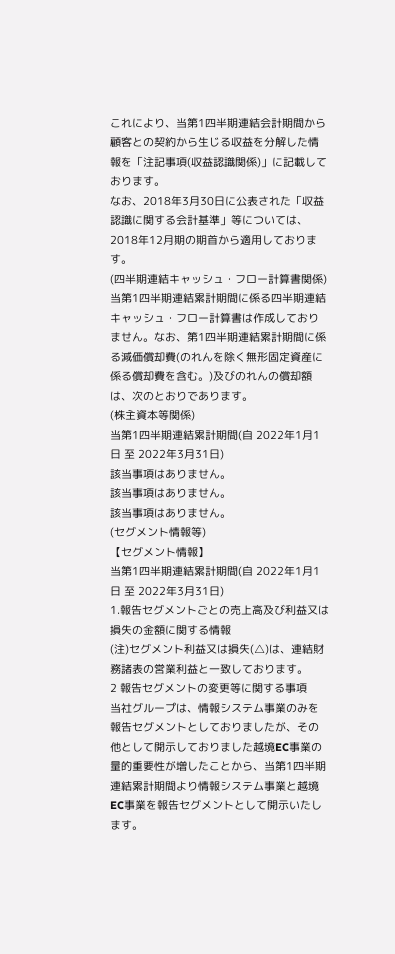これにより、当第1四半期連結会計期間から顧客との契約から生じる収益を分解した情報を「注記事項(収益認識関係)」に記載しております。
なお、2018年3月30日に公表された「収益認識に関する会計基準」等については、2018年12月期の期首から適用しております。
(四半期連結キャッシュ・フロー計算書関係)
当第1四半期連結累計期間に係る四半期連結キャッシュ・フロー計算書は作成しておりません。なお、第1四半期連結累計期間に係る減価償却費(のれんを除く無形固定資産に係る償却費を含む。)及びのれんの償却額は、次のとおりであります。
(株主資本等関係)
当第1四半期連結累計期間(自 2022年1月1日 至 2022年3月31日)
該当事項はありません。
該当事項はありません。
該当事項はありません。
(セグメント情報等)
【セグメント情報】
当第1四半期連結累計期間(自 2022年1月1日 至 2022年3月31日)
1.報告セグメントごとの売上高及び利益又は損失の金額に関する情報
(注)セグメント利益又は損失(△)は、連結財務諸表の営業利益と一致しております。
2 報告セグメントの変更等に関する事項
当社グループは、情報システム事業のみを報告セグメントとしておりましたが、その他として開示しておりました越境EC事業の量的重要性が増したことから、当第1四半期連結累計期間より情報システム事業と越境EC事業を報告セグメントとして開示いたします。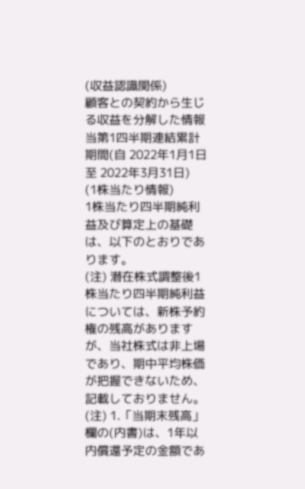(収益認識関係)
顧客との契約から生じる収益を分解した情報
当第1四半期連結累計期間(自 2022年1月1日 至 2022年3月31日)
(1株当たり情報)
1株当たり四半期純利益及び算定上の基礎は、以下のとおりであります。
(注) 潜在株式調整後1株当たり四半期純利益については、新株予約権の残高がありますが、当社株式は非上場であり、期中平均株価が把握できないため、記載しておりません。
(注) 1.「当期末残高」欄の(内書)は、1年以内償還予定の金額であ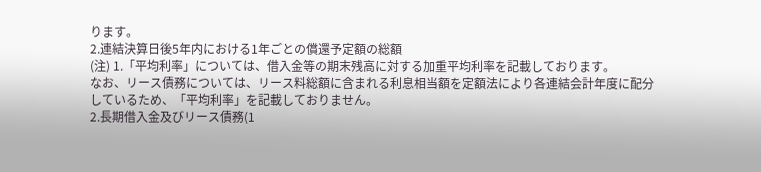ります。
2.連結決算日後5年内における1年ごとの償還予定額の総額
(注) 1.「平均利率」については、借入金等の期末残高に対する加重平均利率を記載しております。
なお、リース債務については、リース料総額に含まれる利息相当額を定額法により各連結会計年度に配分しているため、「平均利率」を記載しておりません。
2.長期借入金及びリース債務(1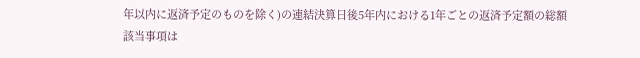年以内に返済予定のものを除く)の連結決算日後5年内における1年ごとの返済予定額の総額
該当事項は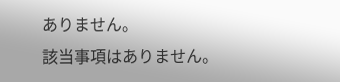ありません。
該当事項はありません。